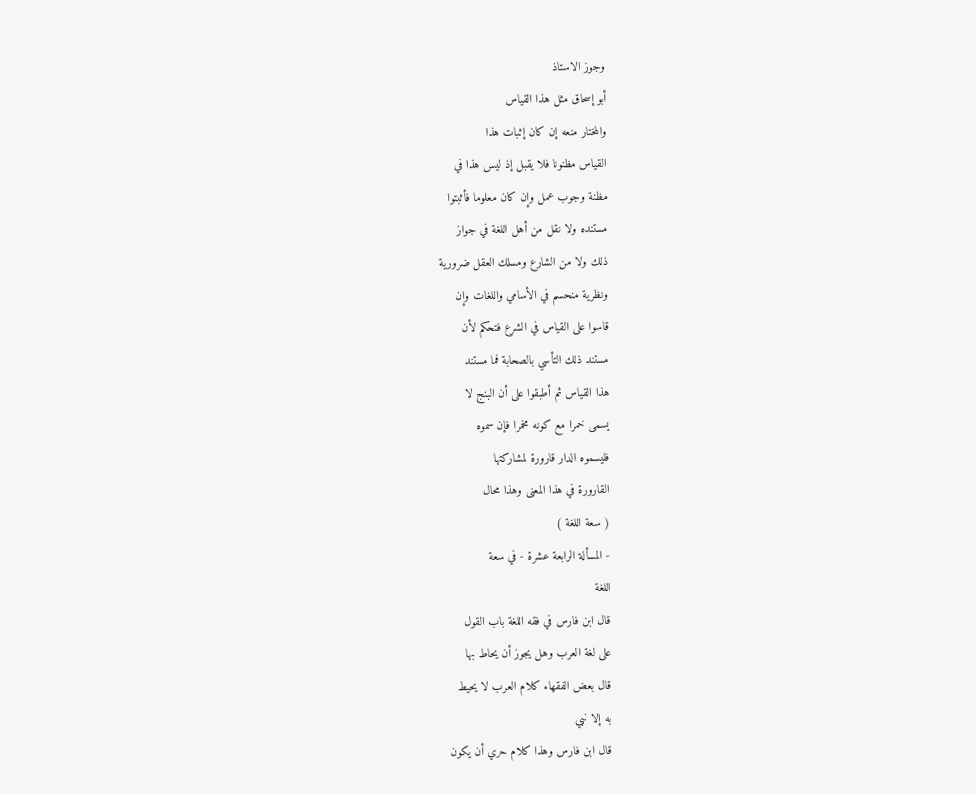وجوز الاستاذ
أبو إسحاق مثل هذا القياس
والمختار منعه إن كان إثبات هذا
القياس مظنونا فلا يقبل إذ ليس هذا في
مظنة وجوب عمل وإن كان معلوما فأثبتوا
مستنده ولا نقل من أهل اللغة في جواز
ذلك ولا من الشارع ومسلك العقل ضرورية
ونظرية منحسم في الأسامي واللغات وإن
قاسوا على القياس في الشرع فتحكم لأن
مستند ذلك التأسي بالصحابة فما مستند
هذا القياس ثم أطبقوا على أن البنج لا
يسمى خمرا مع كونه مخمرا فإن سموه
فليسموه الدار قارورة لمشاركتها
القارورة في هذا المعنى وهذا محال
( سعة اللغة )
- المسألة الرابعة عشرة - في سعة
اللغة
قال ابن فارس في فقه اللغة باب القول
على لغة العرب وهل يجوز أن يحاط بها
قال بعض الفقهاء كلام العرب لا يحيط
به إلا نبي
قال ابن فارس وهذا كلام حري أن يكون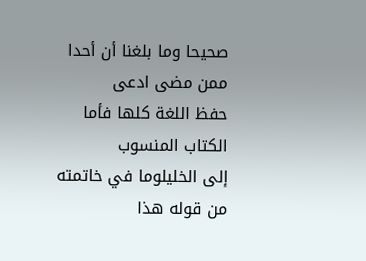صحيحا وما بلغنا أن أحدا ممن مضى ادعى
حفظ اللغة كلها فأما الكتاب المنسوب
إلى الخليلوما في خاتمته من قوله هذا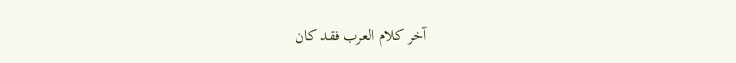آخر كلام العرب فقد كان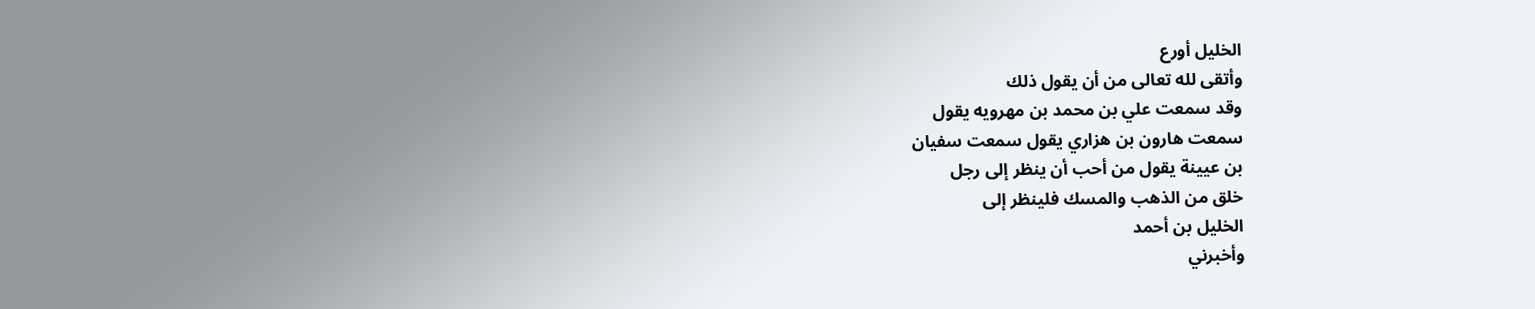الخليل أورع
وأتقى لله تعالى من أن يقول ذلك
وقد سمعت علي بن محمد بن مهرويه يقول
سمعت هارون بن هزاري يقول سمعت سفيان
بن عيينة يقول من أحب أن ينظر إلى رجل
خلق من الذهب والمسك فلينظر إلى
الخليل بن أحمد
وأخبرني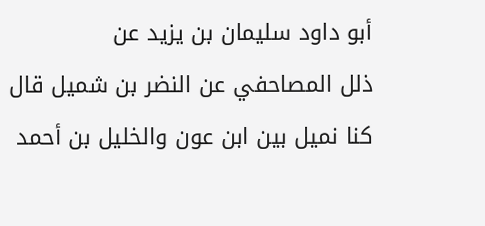أبو داود سليمان بن يزيد عن
ذلل المصاحفي عن النضر بن شميل قال
كنا نميل بين ابن عون والخليل بن أحمد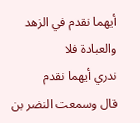أيهما نقدم في الزهد والعبادة فلا
ندري أيهما نقدم
قال وسمعت النضر بن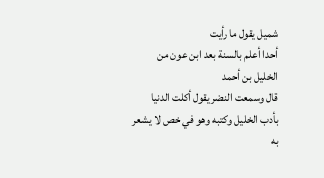شميل يقول ما رأيت
أحدا أعلم بالسنة بعد ابن عون من
الخليل بن أحمد
قال وسمعت النضر يقول أكلت الدنيا
بأدب الخليل وكتبه وهو في خص لا يشعر
به